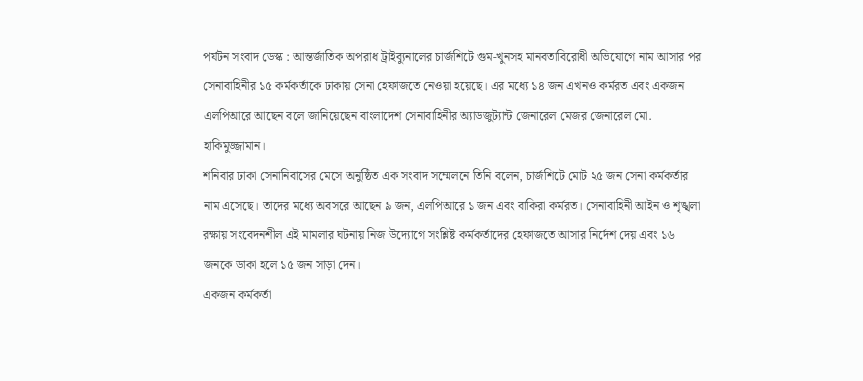পর্যটন সংবাদ ডেস্ক : আন্তর্জাতিক অপরাধ ট্রাইব্যুনালের চার্জশিটে গুম-খুনসহ মানবতাবিরোধী অভিযোগে নাম আসার পর সেনাবাহিনীর ১৫ কর্মকর্তাকে ঢাকায় সেনা হেফাজতে নেওয়া হয়েছে। এর মধ্যে ১৪ জন এখনও কর্মরত এবং একজন এলপিআরে আছেন বলে জানিয়েছেন বাংলাদেশ সেনাবাহিনীর অ্যাডজুট্যান্ট জেনারেল মেজর জেনারেল মো. হাকিমুজ্জামান।
শনিবার ঢাকা সেনানিবাসের মেসে অনুষ্ঠিত এক সংবাদ সম্মেলনে তিনি বলেন, চার্জশিটে মোট ২৫ জন সেনা কর্মকর্তার নাম এসেছে। তাদের মধ্যে অবসরে আছেন ৯ জন, এলপিআরে ১ জন এবং বাকিরা কর্মরত। সেনাবাহিনী আইন ও শৃঙ্খলা রক্ষায় সংবেদনশীল এই মামলার ঘটনায় নিজ উদ্যোগে সংশ্লিষ্ট কর্মকর্তাদের হেফাজতে আসার নির্দেশ দেয় এবং ১৬ জনকে ডাকা হলে ১৫ জন সাড়া দেন।
একজন কর্মকর্তা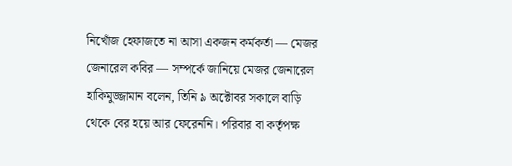নিখোঁজ হেফাজতে না আসা একজন কর্মকর্তা — মেজর জেনারেল কবির — সম্পর্কে জানিয়ে মেজর জেনারেল হাকিমুজ্জামান বলেন, তিনি ৯ অক্টোবর সকালে বাড়ি থেকে বের হয়ে আর ফেরেননি। পরিবার বা কর্তৃপক্ষ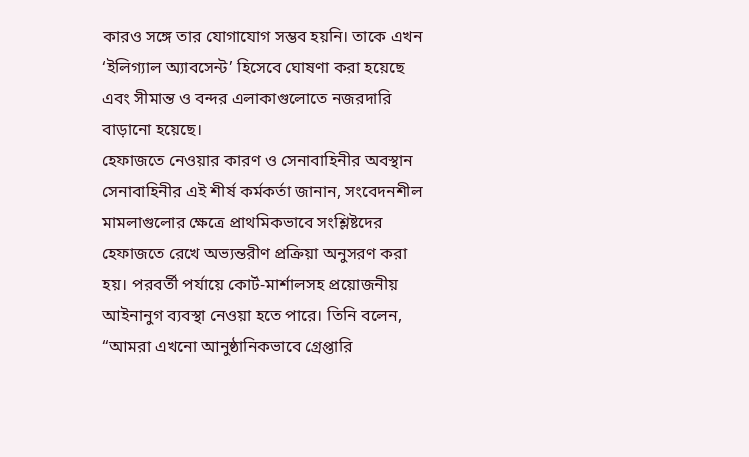কারও সঙ্গে তার যোগাযোগ সম্ভব হয়নি। তাকে এখন ‘ইলিগ্যাল অ্যাবসেন্ট’ হিসেবে ঘোষণা করা হয়েছে এবং সীমান্ত ও বন্দর এলাকাগুলোতে নজরদারি বাড়ানো হয়েছে।
হেফাজতে নেওয়ার কারণ ও সেনাবাহিনীর অবস্থান সেনাবাহিনীর এই শীর্ষ কর্মকর্তা জানান, সংবেদনশীল মামলাগুলোর ক্ষেত্রে প্রাথমিকভাবে সংশ্লিষ্টদের হেফাজতে রেখে অভ্যন্তরীণ প্রক্রিয়া অনুসরণ করা হয়। পরবর্তী পর্যায়ে কোর্ট-মার্শালসহ প্রয়োজনীয় আইনানুগ ব্যবস্থা নেওয়া হতে পারে। তিনি বলেন, “আমরা এখনো আনুষ্ঠানিকভাবে গ্রেপ্তারি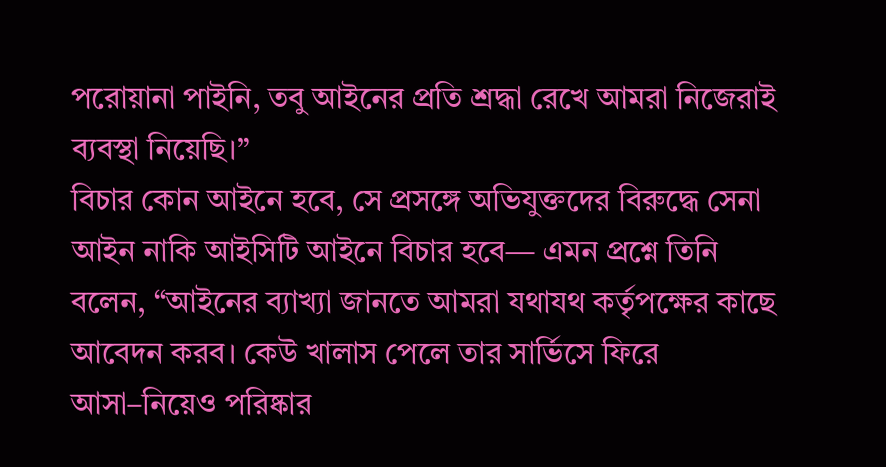পরোয়ানা পাইনি, তবু আইনের প্রতি শ্রদ্ধা রেখে আমরা নিজেরাই ব্যবস্থা নিয়েছি।”
বিচার কোন আইনে হবে, সে প্রসঙ্গে অভিযুক্তদের বিরুদ্ধে সেনা আইন নাকি আইসিটি আইনে বিচার হবে— এমন প্রশ্নে তিনি বলেন, “আইনের ব্যাখ্যা জানতে আমরা যথাযথ কর্তৃপক্ষের কাছে আবেদন করব। কেউ খালাস পেলে তার সার্ভিসে ফিরে আসা–নিয়েও পরিষ্কার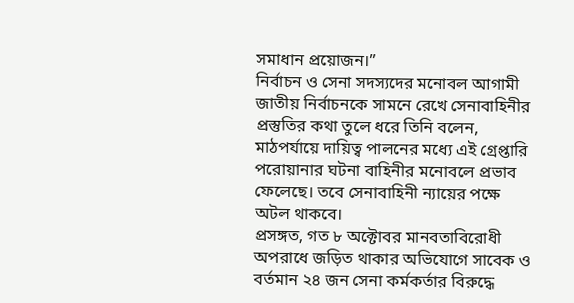সমাধান প্রয়োজন।”
নির্বাচন ও সেনা সদস্যদের মনোবল আগামী জাতীয় নির্বাচনকে সামনে রেখে সেনাবাহিনীর প্রস্তুতির কথা তুলে ধরে তিনি বলেন, মাঠপর্যায়ে দায়িত্ব পালনের মধ্যে এই গ্রেপ্তারি পরোয়ানার ঘটনা বাহিনীর মনোবলে প্রভাব ফেলেছে। তবে সেনাবাহিনী ন্যায়ের পক্ষে অটল থাকবে।
প্রসঙ্গত, গত ৮ অক্টোবর মানবতাবিরোধী অপরাধে জড়িত থাকার অভিযোগে সাবেক ও বর্তমান ২৪ জন সেনা কর্মকর্তার বিরুদ্ধে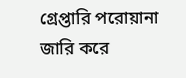গ্রেপ্তারি পরোয়ানা জারি করে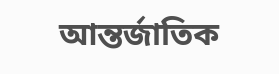আন্তর্জাতিক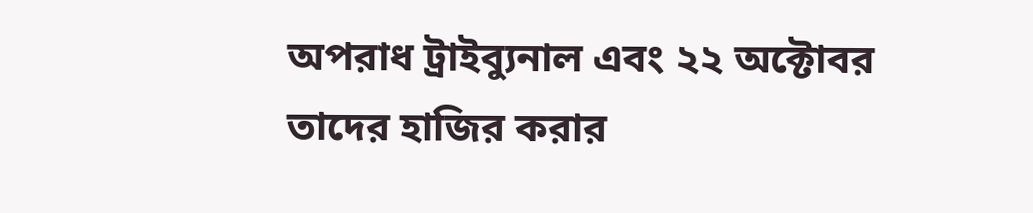অপরাধ ট্রাইব্যুনাল এবং ২২ অক্টোবর তাদের হাজির করার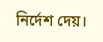নির্দেশ দেয়।